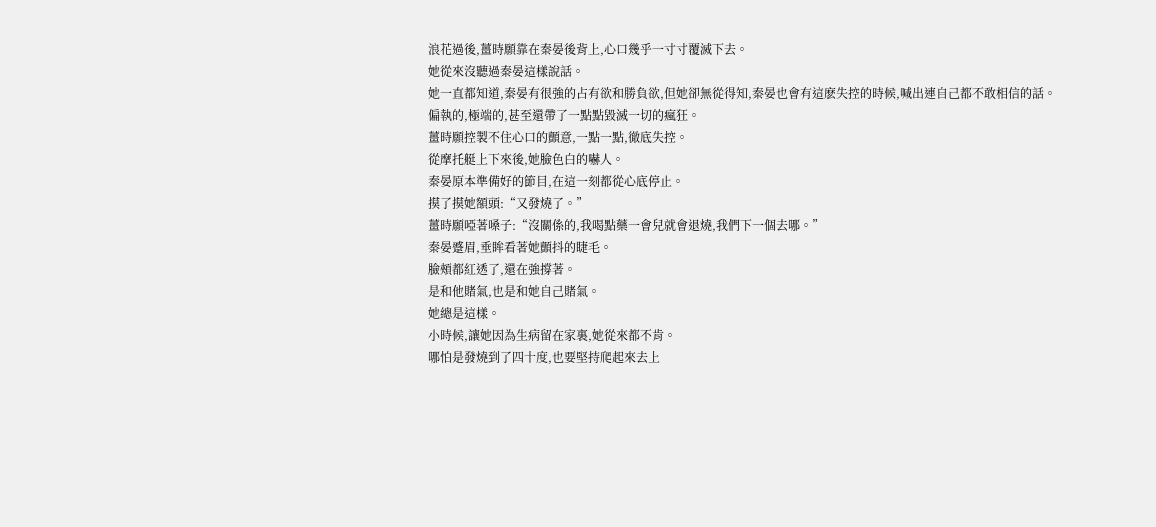浪花過後,薑時願靠在秦晏後背上,心口幾乎一寸寸覆滅下去。
她從來沒聽過秦晏這樣說話。
她一直都知道,秦晏有很強的占有欲和勝負欲,但她卻無從得知,秦晏也會有這麽失控的時候,喊出連自己都不敢相信的話。
偏執的,極端的,甚至還帶了一點點毀滅一切的瘋狂。
薑時願控製不住心口的顫意,一點一點,徹底失控。
從摩托艇上下來後,她臉色白的嚇人。
秦晏原本準備好的節目,在這一刻都從心底停止。
摸了摸她額頭:“又發燒了。”
薑時願啞著嗓子:“沒關係的,我喝點藥一會兒就會退燒,我們下一個去哪。”
秦晏蹙眉,垂眸看著她顫抖的睫毛。
臉頰都紅透了,還在強撐著。
是和他賭氣,也是和她自己賭氣。
她總是這樣。
小時候,讓她因為生病留在家裏,她從來都不肯。
哪怕是發燒到了四十度,也要堅持爬起來去上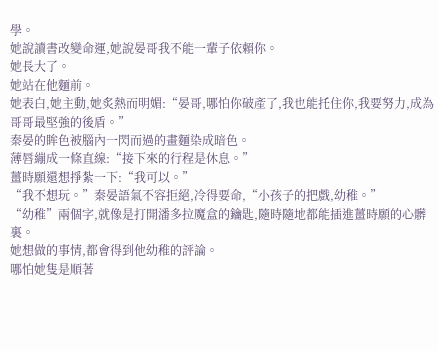學。
她說讀書改變命運,她說晏哥我不能一輩子依賴你。
她長大了。
她站在他麵前。
她表白,她主動,她炙熱而明媚:“晏哥,哪怕你破產了,我也能托住你,我要努力,成為哥哥最堅強的後盾。”
秦晏的眸色被腦內一閃而過的畫麵染成暗色。
薄唇繃成一條直線:“接下來的行程是休息。”
薑時願還想掙紮一下:“我可以。”
“我不想玩。”秦晏語氣不容拒絕,冷得要命,“小孩子的把戲,幼稚。”
“幼稚”兩個字,就像是打開潘多拉魔盒的鑰匙,隨時隨地都能插進薑時願的心髒裏。
她想做的事情,都會得到他幼稚的評論。
哪怕她隻是順著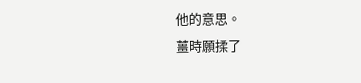他的意思。
薑時願揉了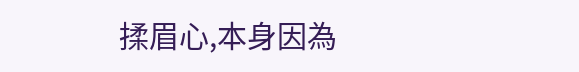揉眉心,本身因為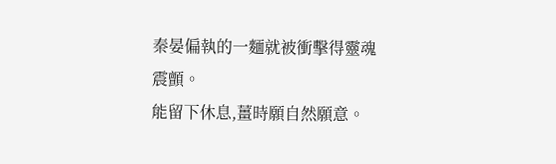秦晏偏執的一麵就被衝擊得靈魂震顫。
能留下休息,薑時願自然願意。